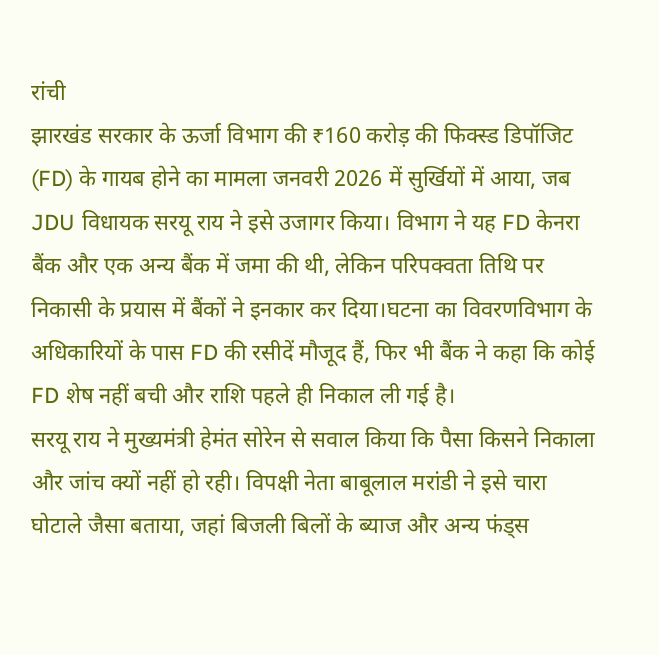रांची
झारखंड सरकार के ऊर्जा विभाग की ₹160 करोड़ की फिक्स्ड डिपॉजिट (FD) के गायब होने का मामला जनवरी 2026 में सुर्खियों में आया, जब JDU विधायक सरयू राय ने इसे उजागर किया। विभाग ने यह FD केनरा बैंक और एक अन्य बैंक में जमा की थी, लेकिन परिपक्वता तिथि पर निकासी के प्रयास में बैंकों ने इनकार कर दिया।घटना का विवरणविभाग के अधिकारियों के पास FD की रसीदें मौजूद हैं, फिर भी बैंक ने कहा कि कोई FD शेष नहीं बची और राशि पहले ही निकाल ली गई है।
सरयू राय ने मुख्यमंत्री हेमंत सोरेन से सवाल किया कि पैसा किसने निकाला और जांच क्यों नहीं हो रही। विपक्षी नेता बाबूलाल मरांडी ने इसे चारा घोटाले जैसा बताया, जहां बिजली बिलों के ब्याज और अन्य फंड्स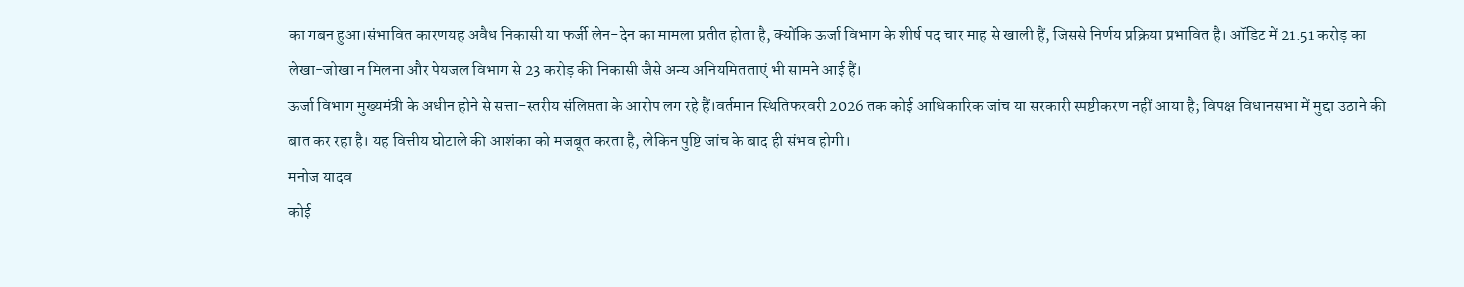का गबन हुआ।संभावित कारणयह अवैध निकासी या फर्जी लेन-देन का मामला प्रतीत होता है, क्योंकि ऊर्जा विभाग के शीर्ष पद चार माह से खाली हैं, जिससे निर्णय प्रक्रिया प्रभावित है। ऑडिट में 21.51 करोड़ का लेखा-जोखा न मिलना और पेयजल विभाग से 23 करोड़ की निकासी जैसे अन्य अनियमितताएं भी सामने आई हैं।
ऊर्जा विभाग मुख्यमंत्री के अधीन होने से सत्ता-स्तरीय संलिप्तता के आरोप लग रहे हैं।वर्तमान स्थितिफरवरी 2026 तक कोई आधिकारिक जांच या सरकारी स्पष्टीकरण नहीं आया है; विपक्ष विधानसभा में मुद्दा उठाने की बात कर रहा है। यह वित्तीय घोटाले की आशंका को मजबूत करता है, लेकिन पुष्टि जांच के बाद ही संभव होगी।
मनोज यादव
कोई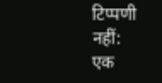टिप्पणी नहीं:
एक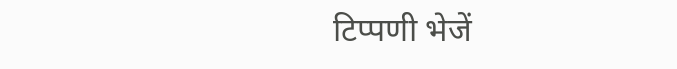टिप्पणी भेजें